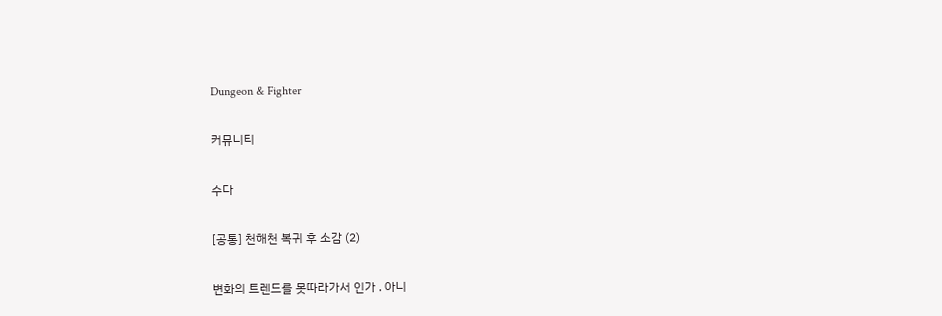Dungeon & Fighter

커뮤니티

수다

[공통] 천해천 복귀 후 소감 (2)

변화의 트렌드를 못따라가서 인가 . 아니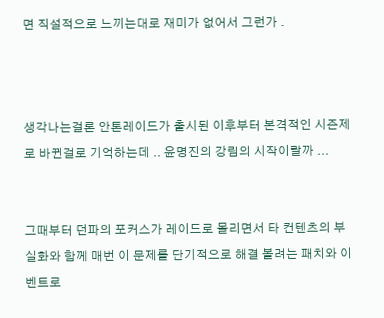면 직설적으로 느끼는대로 재미가 없어서 그런가 .



생각나는걸론 안톤레이드가 출시된 이후부터 본격적인 시즌제로 바뀐걸로 기억하는데 .. 윤명진의 강림의 시작이랄까 ...


그때부터 던파의 포커스가 레이드로 몰리면서 타 컨텐츠의 부실화와 함께 매번 이 문제를 단기적으로 해결 볼려는 패치와 이벤트로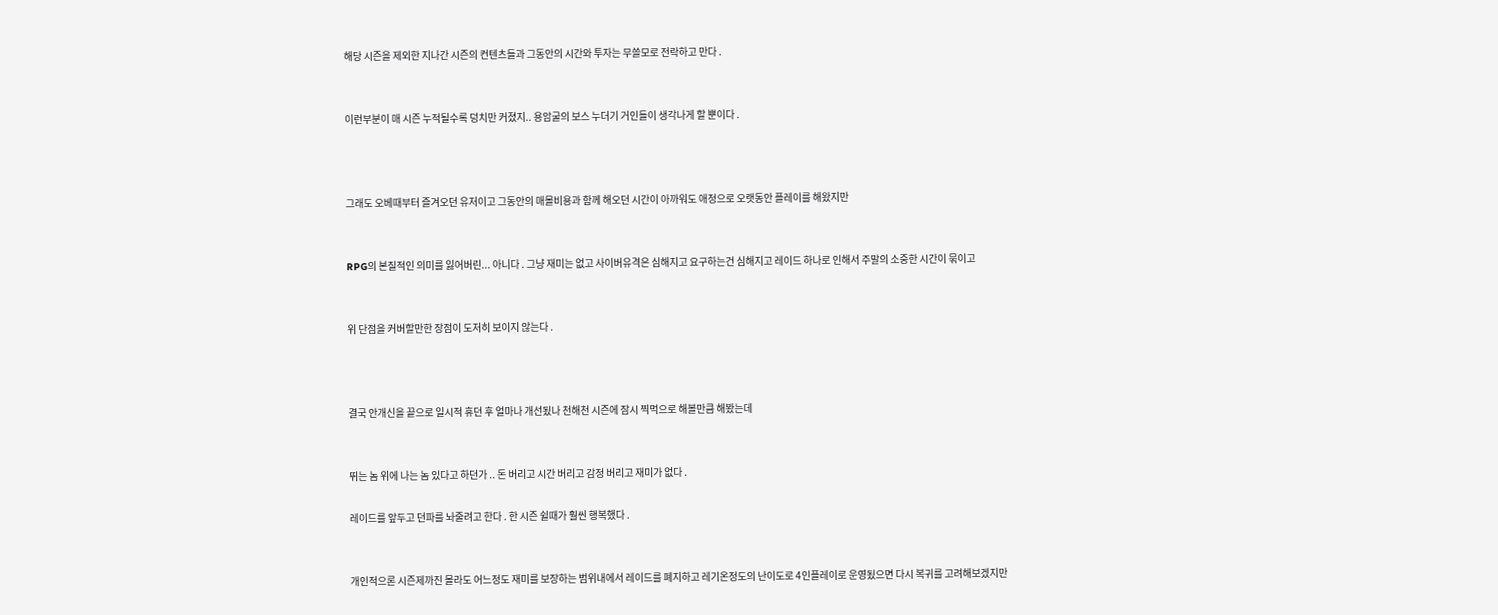해당 시즌을 제외한 지나간 시즌의 컨텐츠들과 그동안의 시간와 투자는 무쓸모로 전락하고 만다 .


이런부분이 매 시즌 누적될수록 덩치만 커졌지.. 용암굴의 보스 누더기 거인들이 생각나게 할 뿐이다 .



그래도 오베때부터 즐겨오던 유저이고 그동안의 매몰비용과 함께 해오던 시간이 아까워도 애정으로 오랫동안 플레이를 해왔지만


RPG의 본질적인 의미를 잃어버린... 아니다 . 그냥 재미는 없고 사이버유격은 심해지고 요구하는건 심해지고 레이드 하나로 인해서 주말의 소중한 시간이 묶이고


위 단점을 커버할만한 장점이 도저히 보이지 않는다 .



결국 안개신을 끝으로 일시적 휴던 후 얼마나 개선됬나 천해천 시즌에 잠시 찍먹으로 해볼만큼 해봤는데


뛰는 놈 위에 나는 놈 있다고 하던가 .. 돈 버리고 시간 버리고 감정 버리고 재미가 없다 .

레이드를 앞두고 던파를 놔줄려고 한다 . 한 시즌 쉴때가 훨씬 행복했다 .


개인적으론 시즌제까진 몰라도 어느정도 재미를 보장하는 범위내에서 레이드를 폐지하고 레기온정도의 난이도로 4인플레이로 운영됬으면 다시 복귀를 고려해보겠지만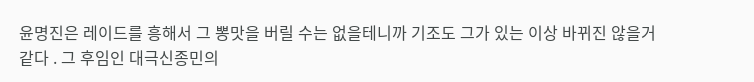윤명진은 레이드를 흥해서 그 뽕맛을 버릴 수는 없을테니까 기조도 그가 있는 이상 바뀌진 않을거 같다 . 그 후임인 대극신종민의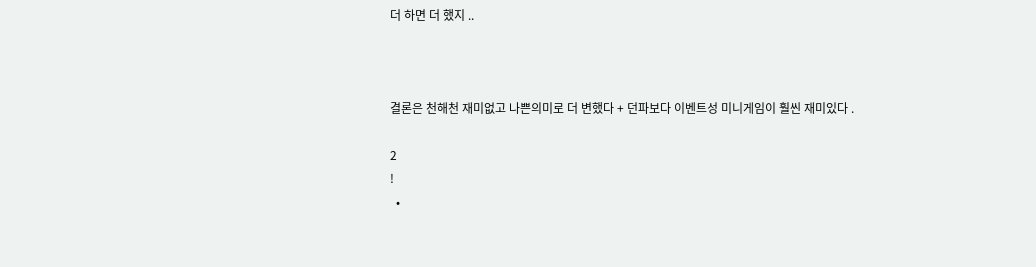더 하면 더 했지 ..



결론은 천해천 재미없고 나쁜의미로 더 변했다 + 던파보다 이벤트성 미니게임이 훨씬 재미있다 .

2
!
  •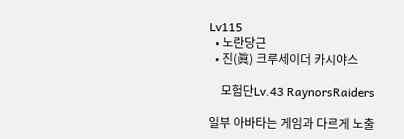Lv115
  • 노란당근
  • 진(眞) 크루세이더 카시야스

    모험단Lv.43 RaynorsRaiders

일부 아바타는 게임과 다르게 노출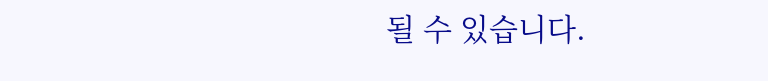될 수 있습니다.